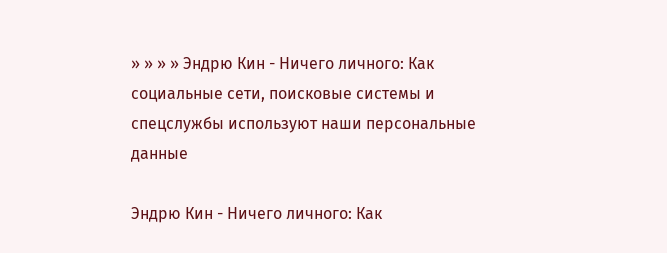» » » » Эндрю Кин - Ничего личного: Как социальные сети, поисковые системы и спецслужбы используют наши персональные данные

Эндрю Кин - Ничего личного: Как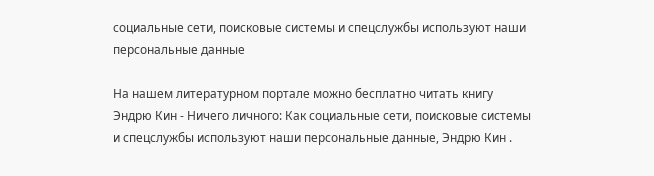социальные сети, поисковые системы и спецслужбы используют наши персональные данные

На нашем литературном портале можно бесплатно читать книгу Эндрю Кин - Ничего личного: Как социальные сети, поисковые системы и спецслужбы используют наши персональные данные, Эндрю Кин .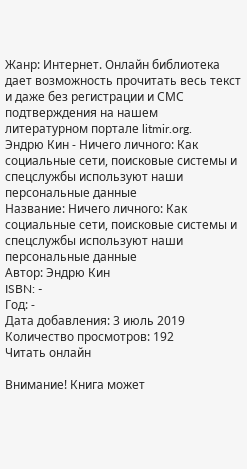Жанр: Интернет. Онлайн библиотека дает возможность прочитать весь текст и даже без регистрации и СМС подтверждения на нашем литературном портале litmir.org.
Эндрю Кин - Ничего личного: Как социальные сети, поисковые системы и спецслужбы используют наши персональные данные
Название: Ничего личного: Как социальные сети, поисковые системы и спецслужбы используют наши персональные данные
Автор: Эндрю Кин
ISBN: -
Год: -
Дата добавления: 3 июль 2019
Количество просмотров: 192
Читать онлайн

Внимание! Книга может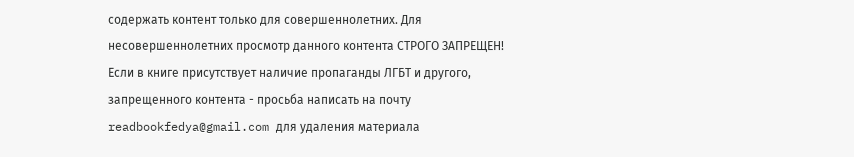содержать контент только для совершеннолетних. Для несовершеннолетних просмотр данного контента СТРОГО ЗАПРЕЩЕН! Если в книге присутствует наличие пропаганды ЛГБТ и другого, запрещенного контента - просьба написать на почту readbookfedya@gmail.com для удаления материала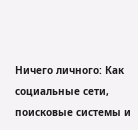Ничего личного: Как социальные сети, поисковые системы и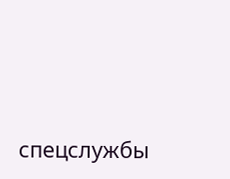спецслужбы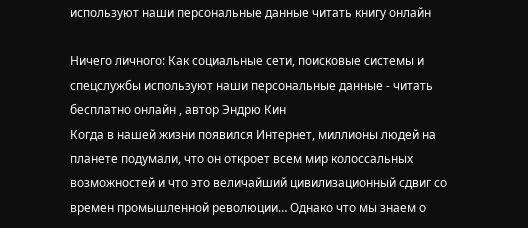используют наши персональные данные читать книгу онлайн

Ничего личного: Как социальные сети, поисковые системы и спецслужбы используют наши персональные данные - читать бесплатно онлайн , автор Эндрю Кин
Когда в нашей жизни появился Интернет, миллионы людей на планете подумали, что он откроет всем мир колоссальных возможностей и что это величайший цивилизационный сдвиг со времен промышленной революции… Однако что мы знаем о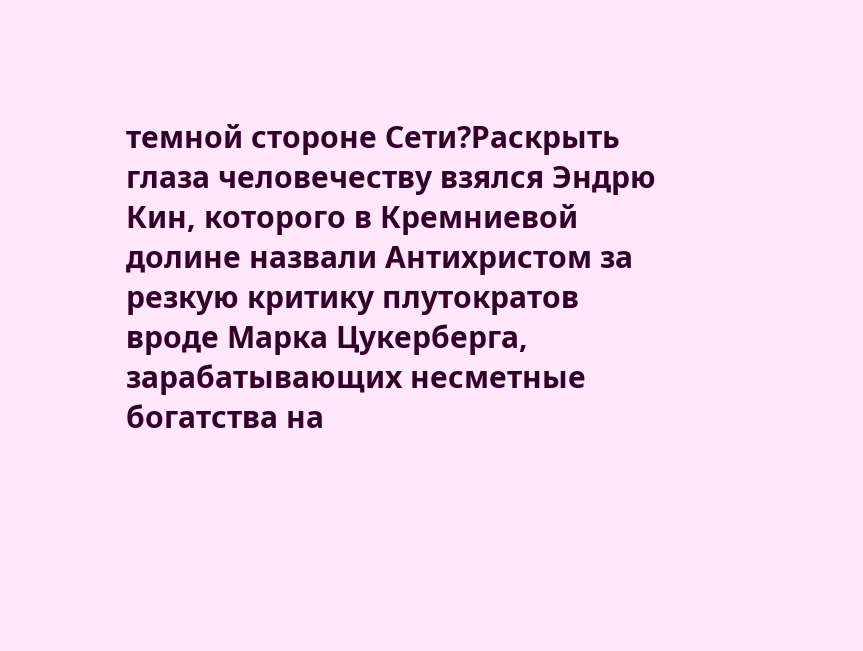темной стороне Сети?Раскрыть глаза человечеству взялся Эндрю Кин, которого в Кремниевой долине назвали Антихристом за резкую критику плутократов вроде Марка Цукерберга, зарабатывающих несметные богатства на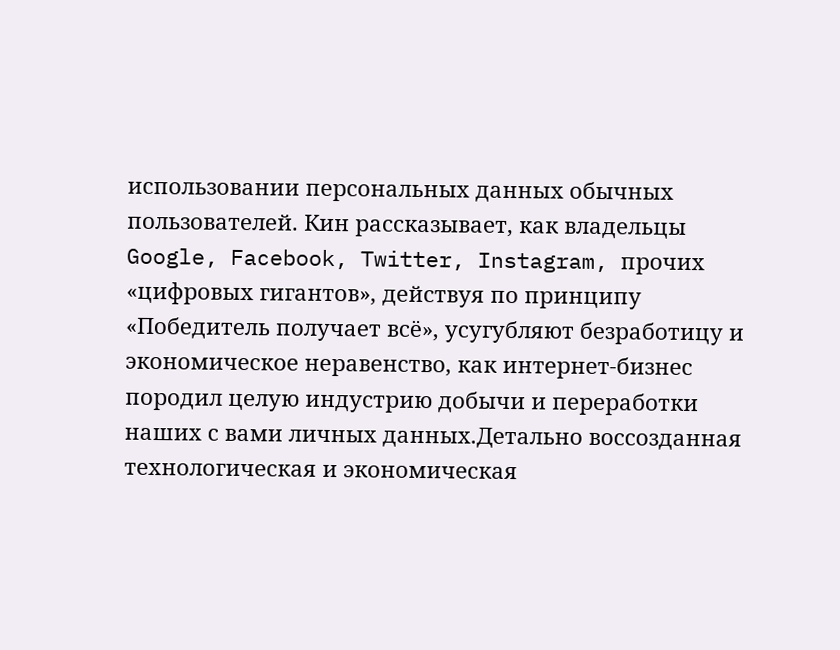использовании персональных данных обычных пользователей. Кин рассказывает, как владельцы Google, Facebook, Twitter, Instagram, прочих «цифровых гигантов», действуя по принципу «Победитель получает всё», усугубляют безработицу и экономическое неравенство, как интернет-бизнес породил целую индустрию добычи и переработки наших с вами личных данных.Детально воссозданная технологическая и экономическая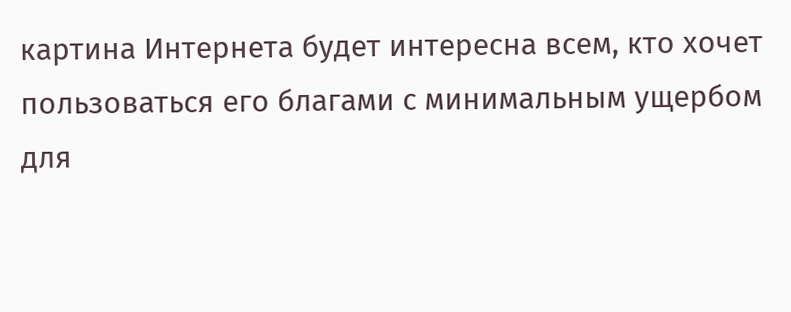картина Интернета будет интересна всем, кто хочет пользоваться его благами с минимальным ущербом для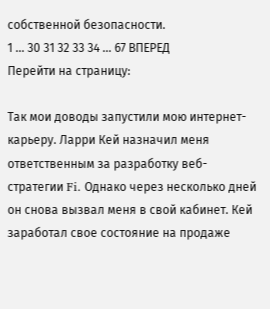собственной безопасности.
1 ... 30 31 32 33 34 ... 67 ВПЕРЕД
Перейти на страницу:

Так мои доводы запустили мою интернет-карьеру. Ларри Кей назначил меня ответственным за разработку веб-стратегии Fi. Однако через несколько дней он снова вызвал меня в свой кабинет. Кей заработал свое состояние на продаже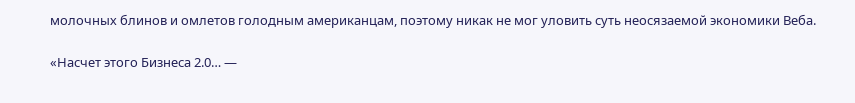молочных блинов и омлетов голодным американцам, поэтому никак не мог уловить суть неосязаемой экономики Веба.

«Насчет этого Бизнеса 2.0… —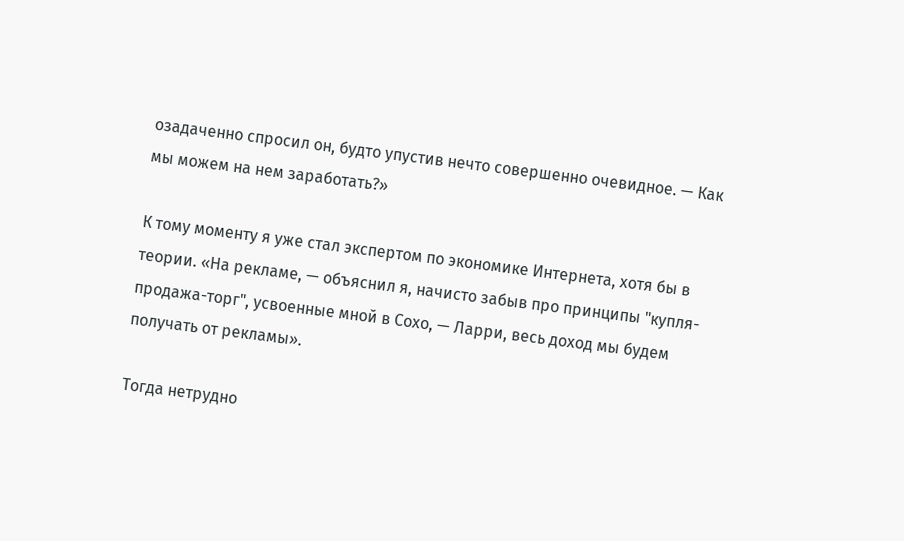озадаченно спросил он, будто упустив нечто совершенно очевидное. — Как мы можем на нем заработать?»

К тому моменту я уже стал экспертом по экономике Интернета, хотя бы в теории. «На рекламе, — объяснил я, начисто забыв про принципы "купля-продажа-торг", усвоенные мной в Сохо, — Ларри, весь доход мы будем получать от рекламы».

Тогда нетрудно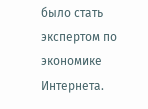было стать экспертом по экономике Интернета.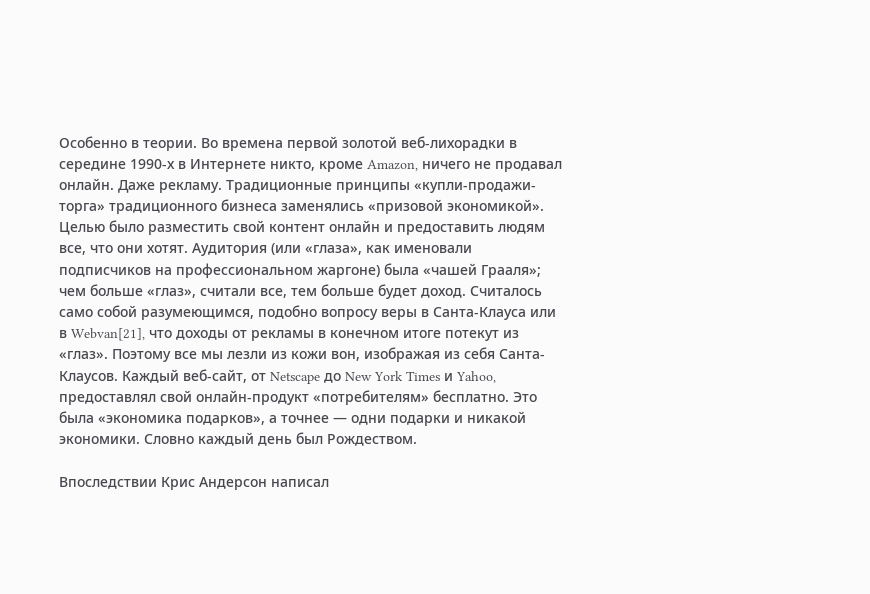Особенно в теории. Во времена первой золотой веб-лихорадки в середине 1990-х в Интернете никто, кроме Amazon, ничего не продавал онлайн. Даже рекламу. Традиционные принципы «купли-продажи-торга» традиционного бизнеса заменялись «призовой экономикой». Целью было разместить свой контент онлайн и предоставить людям все, что они хотят. Аудитория (или «глаза», как именовали подписчиков на профессиональном жаргоне) была «чашей Грааля»; чем больше «глаз», считали все, тем больше будет доход. Считалось само собой разумеющимся, подобно вопросу веры в Санта-Клауса или в Webvan[21], что доходы от рекламы в конечном итоге потекут из «глаз». Поэтому все мы лезли из кожи вон, изображая из себя Санта-Клаусов. Каждый веб-сайт, от Netscape до New York Times и Yahoo, предоставлял свой онлайн-продукт «потребителям» бесплатно. Это была «экономика подарков», а точнее — одни подарки и никакой экономики. Словно каждый день был Рождеством.

Впоследствии Крис Андерсон написал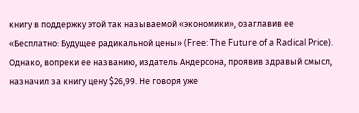книгу в поддержку этой так называемой «экономики», озаглавив ее «Бесплатно: Будущее радикальной цены» (Free: The Future of a Radical Price). Однако, вопреки ее названию, издатель Андерсона, проявив здравый смысл, назначил за книгу цену $26,99. Не говоря уже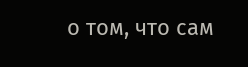о том, что сам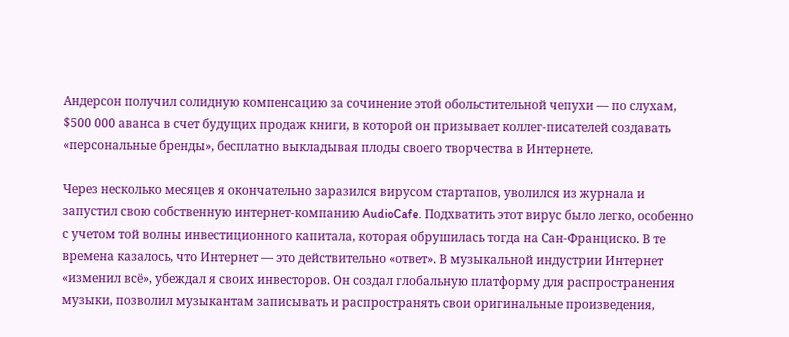Андерсон получил солидную компенсацию за сочинение этой обольстительной чепухи — по слухам, $500 000 аванса в счет будущих продаж книги, в которой он призывает коллег-писателей создавать «персональные бренды», бесплатно выкладывая плоды своего творчества в Интернете.

Через несколько месяцев я окончательно заразился вирусом стартапов, уволился из журнала и запустил свою собственную интернет-компанию AudioCafe. Подхватить этот вирус было легко, особенно с учетом той волны инвестиционного капитала, которая обрушилась тогда на Сан-Франциско. В те времена казалось, что Интернет — это действительно «ответ». В музыкальной индустрии Интернет «изменил всё», убеждал я своих инвесторов. Он создал глобальную платформу для распространения музыки, позволил музыкантам записывать и распространять свои оригинальные произведения,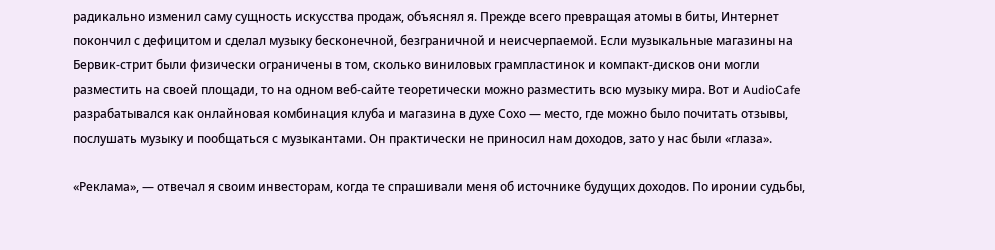радикально изменил саму сущность искусства продаж, объяснял я. Прежде всего превращая атомы в биты, Интернет покончил с дефицитом и сделал музыку бесконечной, безграничной и неисчерпаемой. Если музыкальные магазины на Бервик-стрит были физически ограничены в том, сколько виниловых грампластинок и компакт-дисков они могли разместить на своей площади, то на одном веб-сайте теоретически можно разместить всю музыку мира. Вот и AudioCafe разрабатывался как онлайновая комбинация клуба и магазина в духе Сохо — место, где можно было почитать отзывы, послушать музыку и пообщаться с музыкантами. Он практически не приносил нам доходов, зато у нас были «глаза».

«Реклама», — отвечал я своим инвесторам, когда те спрашивали меня об источнике будущих доходов. По иронии судьбы,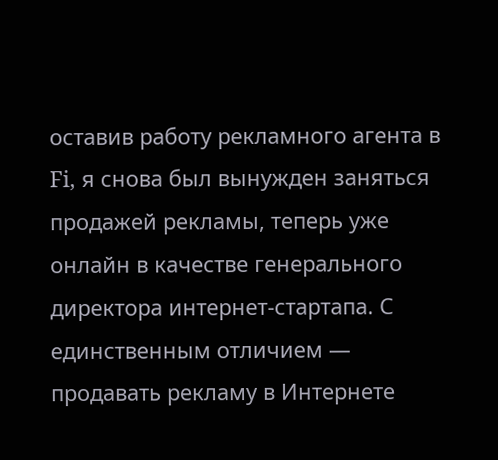оставив работу рекламного агента в Fi, я снова был вынужден заняться продажей рекламы, теперь уже онлайн в качестве генерального директора интернет-стартапа. С единственным отличием — продавать рекламу в Интернете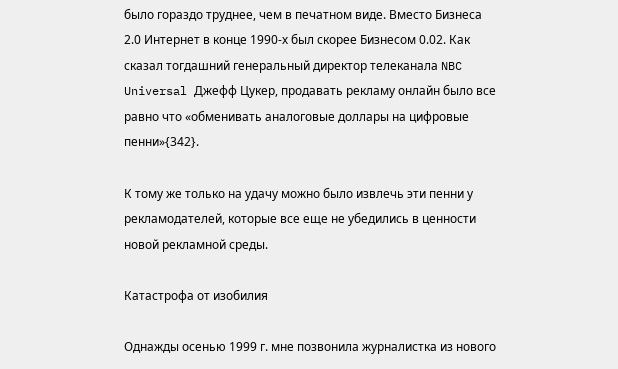было гораздо труднее, чем в печатном виде. Вместо Бизнеса 2.0 Интернет в конце 1990-х был скорее Бизнесом 0.02. Как сказал тогдашний генеральный директор телеканала NBC Universal Джефф Цукер, продавать рекламу онлайн было все равно что «обменивать аналоговые доллары на цифровые пенни»{342}.

К тому же только на удачу можно было извлечь эти пенни у рекламодателей, которые все еще не убедились в ценности новой рекламной среды.

Катастрофа от изобилия

Однажды осенью 1999 г. мне позвонила журналистка из нового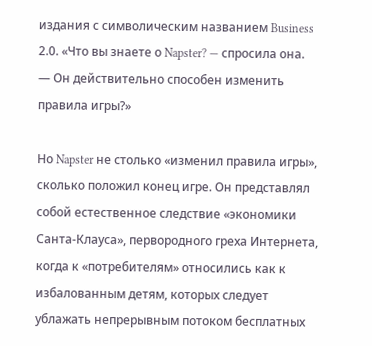издания с символическим названием Business 2.0. «Что вы знаете о Napster? — спросила она. — Он действительно способен изменить правила игры?»

Но Napster не столько «изменил правила игры», сколько положил конец игре. Он представлял собой естественное следствие «экономики Санта-Клауса», первородного греха Интернета, когда к «потребителям» относились как к избалованным детям, которых следует ублажать непрерывным потоком бесплатных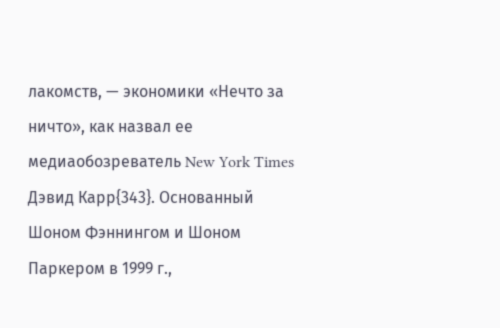лакомств, — экономики «Нечто за ничто», как назвал ее медиаобозреватель New York Times Дэвид Карр{343}. Основанный Шоном Фэннингом и Шоном Паркером в 1999 г.,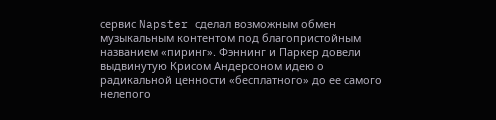сервис Napster сделал возможным обмен музыкальным контентом под благопристойным названием «пиринг». Фэннинг и Паркер довели выдвинутую Крисом Андерсоном идею о радикальной ценности «бесплатного» до ее самого нелепого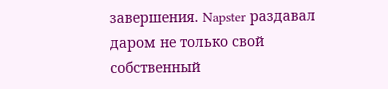завершения. Napster раздавал даром не только свой собственный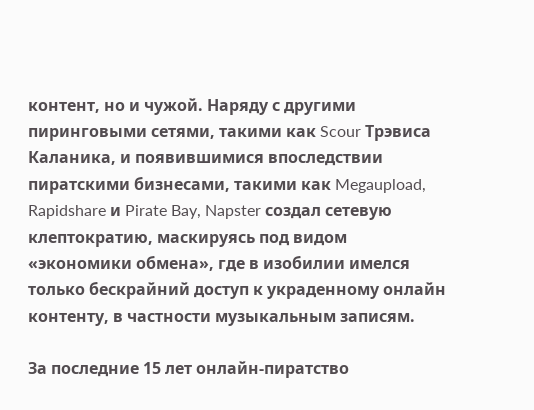контент, но и чужой. Наряду с другими пиринговыми сетями, такими как Scour Трэвиса Каланика, и появившимися впоследствии пиратскими бизнесами, такими как Megaupload, Rapidshare и Pirate Bay, Napster создал сетевую клептократию, маскируясь под видом «экономики обмена», где в изобилии имелся только бескрайний доступ к украденному онлайн контенту, в частности музыкальным записям.

За последние 15 лет онлайн-пиратство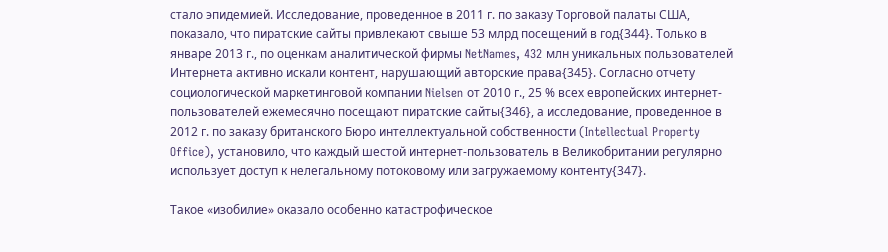стало эпидемией. Исследование, проведенное в 2011 г. по заказу Торговой палаты США, показало, что пиратские сайты привлекают свыше 53 млрд посещений в год{344}. Только в январе 2013 г., по оценкам аналитической фирмы NetNames, 432 млн уникальных пользователей Интернета активно искали контент, нарушающий авторские права{345}. Согласно отчету социологической маркетинговой компании Nielsen от 2010 г., 25 % всех европейских интернет-пользователей ежемесячно посещают пиратские сайты{346}, а исследование, проведенное в 2012 г. по заказу британского Бюро интеллектуальной собственности (Intellectual Property Office), установило, что каждый шестой интернет-пользователь в Великобритании регулярно использует доступ к нелегальному потоковому или загружаемому контенту{347}.

Такое «изобилие» оказало особенно катастрофическое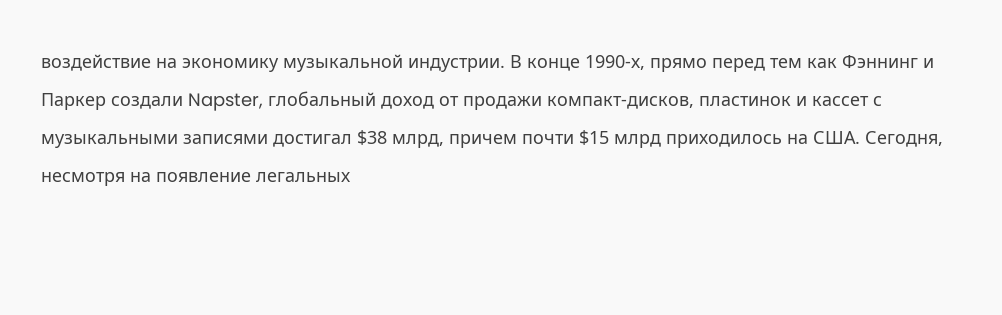воздействие на экономику музыкальной индустрии. В конце 1990-х, прямо перед тем как Фэннинг и Паркер создали Napster, глобальный доход от продажи компакт-дисков, пластинок и кассет с музыкальными записями достигал $38 млрд, причем почти $15 млрд приходилось на США. Сегодня, несмотря на появление легальных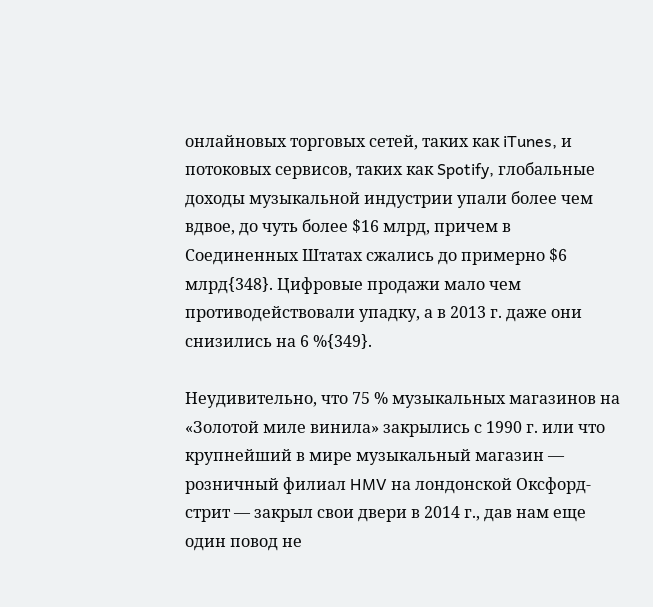онлайновых торговых сетей, таких как iTunes, и потоковых сервисов, таких как Spotify, глобальные доходы музыкальной индустрии упали более чем вдвое, до чуть более $16 млрд, причем в Соединенных Штатах сжались до примерно $6 млрд{348}. Цифровые продажи мало чем противодействовали упадку, а в 2013 г. даже они снизились на 6 %{349}.

Неудивительно, что 75 % музыкальных магазинов на «Золотой миле винила» закрылись с 1990 г. или что крупнейший в мире музыкальный магазин — розничный филиал HMV на лондонской Оксфорд-стрит — закрыл свои двери в 2014 г., дав нам еще один повод не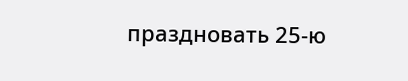праздновать 25-ю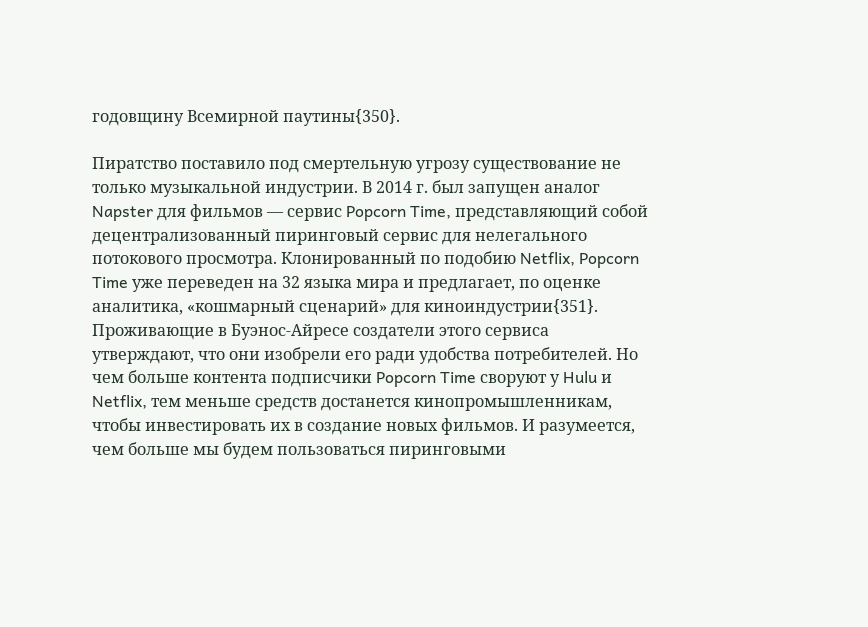годовщину Всемирной паутины{350}.

Пиратство поставило под смертельную угрозу существование не только музыкальной индустрии. В 2014 г. был запущен аналог Napster для фильмов — сервис Popcorn Time, представляющий собой децентрализованный пиринговый сервис для нелегального потокового просмотра. Клонированный по подобию Netflix, Popcorn Time уже переведен на 32 языка мира и предлагает, по оценке аналитика, «кошмарный сценарий» для киноиндустрии{351}. Проживающие в Буэнос-Айресе создатели этого сервиса утверждают, что они изобрели его ради удобства потребителей. Но чем больше контента подписчики Popcorn Time своруют у Hulu и Netflix, тем меньше средств достанется кинопромышленникам, чтобы инвестировать их в создание новых фильмов. И разумеется, чем больше мы будем пользоваться пиринговыми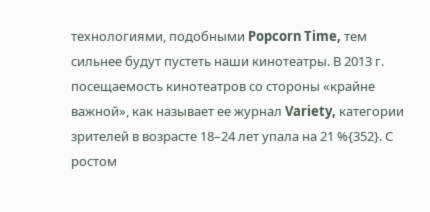технологиями, подобными Popcorn Time, тем сильнее будут пустеть наши кинотеатры. В 2013 г. посещаемость кинотеатров со стороны «крайне важной», как называет ее журнал Variety, категории зрителей в возрасте 18–24 лет упала на 21 %{352}. С ростом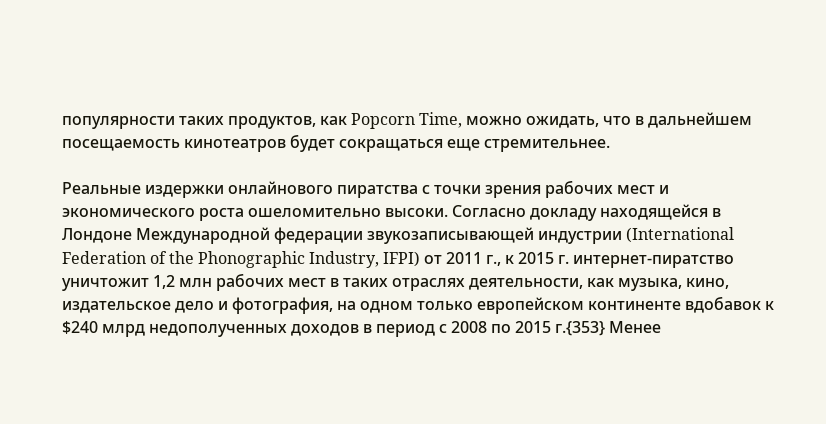популярности таких продуктов, как Popcorn Time, можно ожидать, что в дальнейшем посещаемость кинотеатров будет сокращаться еще стремительнее.

Реальные издержки онлайнового пиратства с точки зрения рабочих мест и экономического роста ошеломительно высоки. Согласно докладу находящейся в Лондоне Международной федерации звукозаписывающей индустрии (International Federation of the Phonographic Industry, IFPI) от 2011 г., к 2015 г. интернет-пиратство уничтожит 1,2 млн рабочих мест в таких отраслях деятельности, как музыка, кино, издательское дело и фотография, на одном только европейском континенте вдобавок к $240 млрд недополученных доходов в период с 2008 по 2015 г.{353} Менее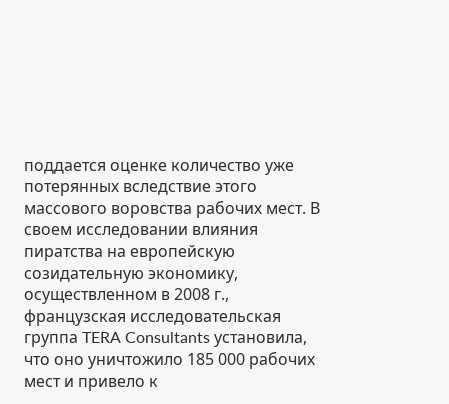поддается оценке количество уже потерянных вследствие этого массового воровства рабочих мест. В своем исследовании влияния пиратства на европейскую созидательную экономику, осуществленном в 2008 г., французская исследовательская группа TERA Consultants установила, что оно уничтожило 185 000 рабочих мест и привело к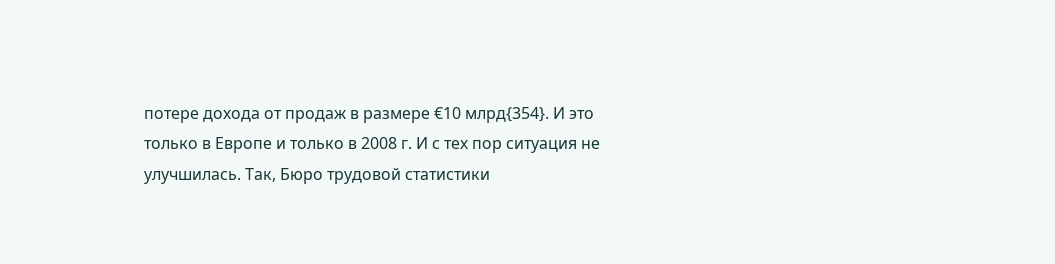потере дохода от продаж в размере €10 млрд{354}. И это только в Европе и только в 2008 г. И с тех пор ситуация не улучшилась. Так, Бюро трудовой статистики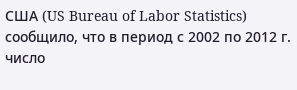США (US Bureau of Labor Statistics) сообщило, что в период с 2002 по 2012 г. число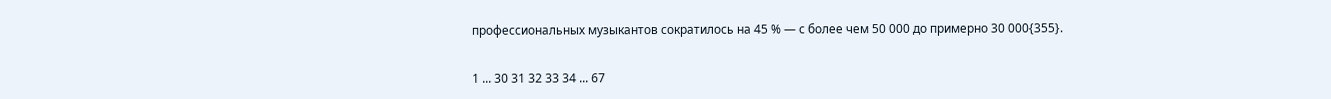профессиональных музыкантов сократилось на 45 % — с более чем 50 000 до примерно 30 000{355}.

1 ... 30 31 32 33 34 ... 67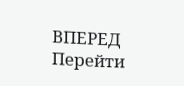ВПЕРЕД
Перейти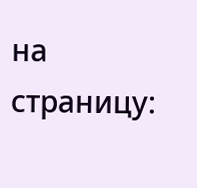на страницу: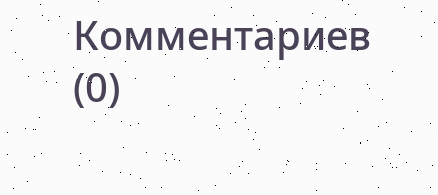Комментариев (0)